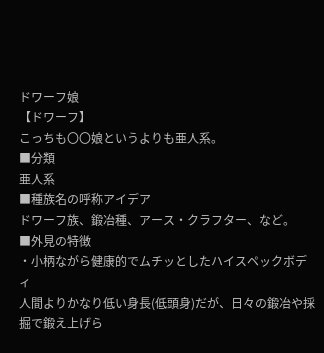ドワーフ娘
【ドワーフ】
こっちも〇〇娘というよりも亜人系。
■分類
亜人系
■種族名の呼称アイデア
ドワーフ族、鍛冶種、アース・クラフター、など。
■外見の特徴
・小柄ながら健康的でムチッとしたハイスペックボディ
人間よりかなり低い身長(低頭身)だが、日々の鍛冶や採掘で鍛え上げら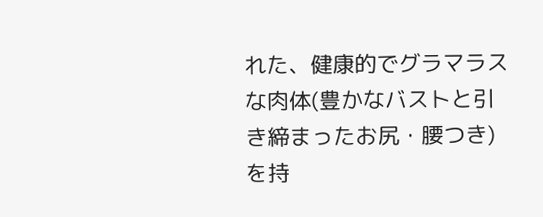れた、健康的でグラマラスな肉体(豊かなバストと引き締まったお尻・腰つき)を持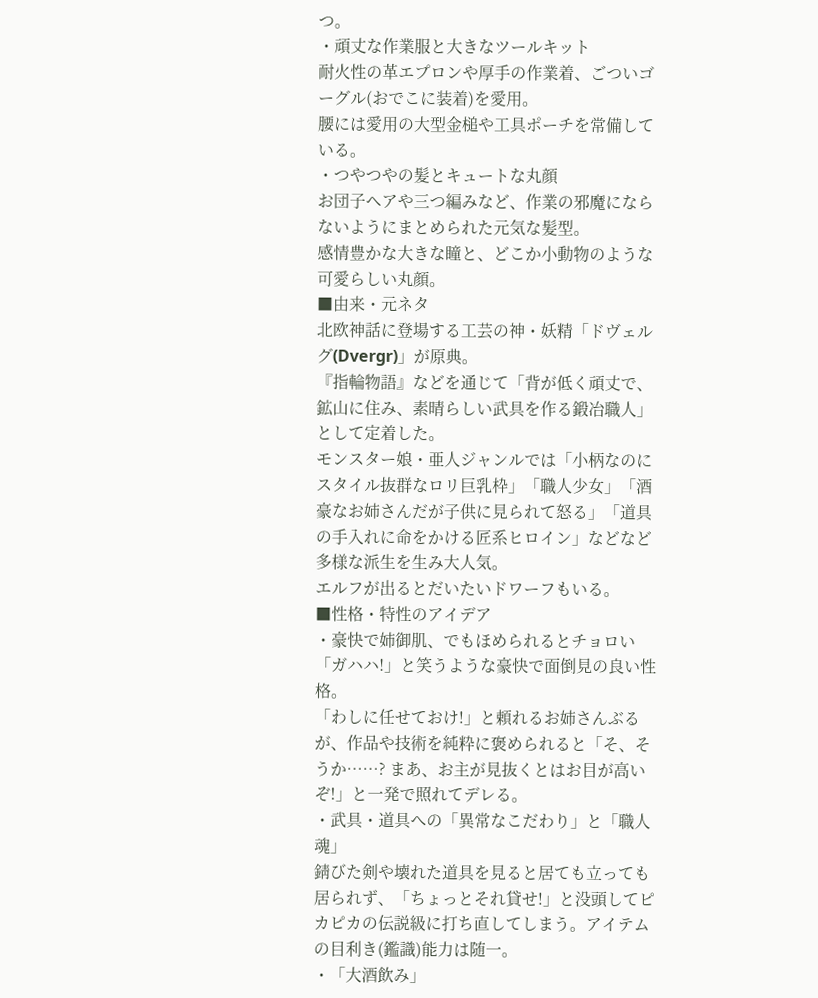つ。
・頑丈な作業服と大きなツールキット
耐火性の革エプロンや厚手の作業着、ごついゴーグル(おでこに装着)を愛用。
腰には愛用の大型金槌や工具ポーチを常備している。
・つやつやの髪とキュートな丸顔
お団子ヘアや三つ編みなど、作業の邪魔にならないようにまとめられた元気な髪型。
感情豊かな大きな瞳と、どこか小動物のような可愛らしい丸顔。
■由来・元ネタ
北欧神話に登場する工芸の神・妖精「ドヴェルグ(Dvergr)」が原典。
『指輪物語』などを通じて「背が低く頑丈で、鉱山に住み、素晴らしい武具を作る鍛冶職人」として定着した。
モンスター娘・亜人ジャンルでは「小柄なのにスタイル抜群なロリ巨乳枠」「職人少女」「酒豪なお姉さんだが子供に見られて怒る」「道具の手入れに命をかける匠系ヒロイン」などなど多様な派生を生み大人気。
エルフが出るとだいたいドワーフもいる。
■性格・特性のアイデア
・豪快で姉御肌、でもほめられるとチョロい
「ガハハ!」と笑うような豪快で面倒見の良い性格。
「わしに任せておけ!」と頼れるお姉さんぶるが、作品や技術を純粋に褒められると「そ、そうか……? まあ、お主が見抜くとはお目が高いぞ!」と一発で照れてデレる。
・武具・道具への「異常なこだわり」と「職人魂」
錆びた剣や壊れた道具を見ると居ても立っても居られず、「ちょっとそれ貸せ!」と没頭してピカピカの伝説級に打ち直してしまう。アイテムの目利き(鑑識)能力は随一。
・「大酒飲み」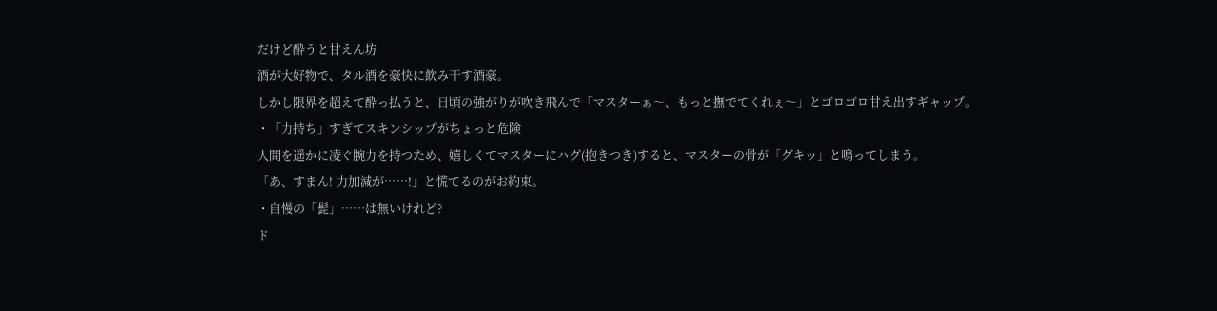だけど酔うと甘えん坊
酒が大好物で、タル酒を豪快に飲み干す酒豪。
しかし限界を超えて酔っ払うと、日頃の強がりが吹き飛んで「マスターぁ〜、もっと撫でてくれぇ〜」とゴロゴロ甘え出すギャップ。
・「力持ち」すぎてスキンシップがちょっと危険
人間を遥かに凌ぐ腕力を持つため、嬉しくてマスターにハグ(抱きつき)すると、マスターの骨が「グキッ」と鳴ってしまう。
「あ、すまん! 力加減が……!」と慌てるのがお約束。
・自慢の「髭」……は無いけれど?
ド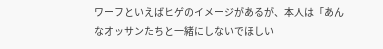ワーフといえばヒゲのイメージがあるが、本人は「あんなオッサンたちと一緒にしないでほしい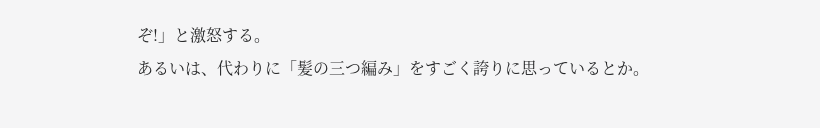ぞ!」と激怒する。
あるいは、代わりに「髪の三つ編み」をすごく誇りに思っているとか。